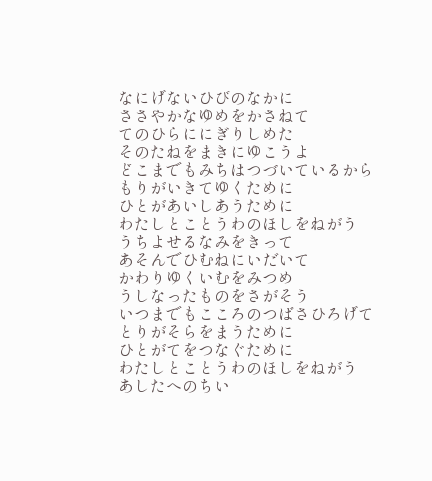なにげないひびのなかに
ささやかなゆめをかさねて
てのひらににぎりしめた
そのたねをまきにゆこうよ
どこまでもみちはつづいているから
もりがいきてゆくために
ひとがあいしあうために
わたしとことうわのほしをねがう
うちよせるなみをきって
あそんでひむねにいだいて
かわりゆくいむをみつめ
うしなったものをさがそう
いつまでもこころのつばさひろげて
とりがそらをまうために
ひとがてをつなぐために
わたしとことうわのほしをねがう
あしたへのちい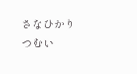さなひかりつむい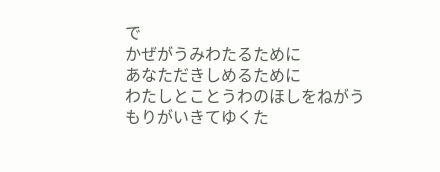で
かぜがうみわたるために
あなただきしめるために
わたしとことうわのほしをねがう
もりがいきてゆくた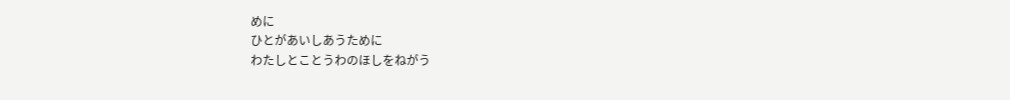めに
ひとがあいしあうために
わたしとことうわのほしをねがう